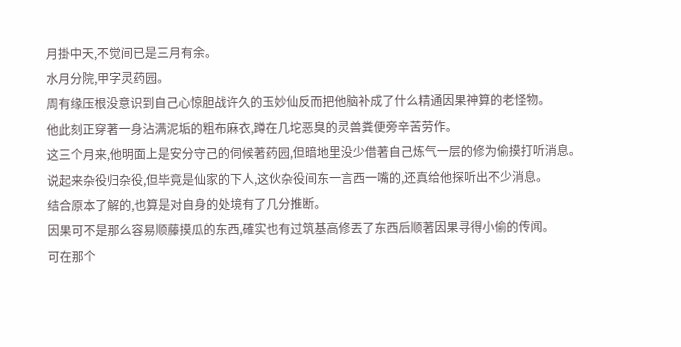月掛中天,不觉间已是三月有余。
水月分院,甲字灵药园。
周有缘压根没意识到自己心惊胆战许久的玉妙仙反而把他脑补成了什么精通因果神算的老怪物。
他此刻正穿著一身沾满泥垢的粗布麻衣,蹲在几坨恶臭的灵兽粪便旁辛苦劳作。
这三个月来,他明面上是安分守己的伺候著药园,但暗地里没少借著自己炼气一层的修为偷摸打听消息。
说起来杂役归杂役,但毕竟是仙家的下人,这伙杂役间东一言西一嘴的,还真给他探听出不少消息。
结合原本了解的,也算是对自身的处境有了几分推断。
因果可不是那么容易顺藤摸瓜的东西,確实也有过筑基高修丟了东西后顺著因果寻得小偷的传闻。
可在那个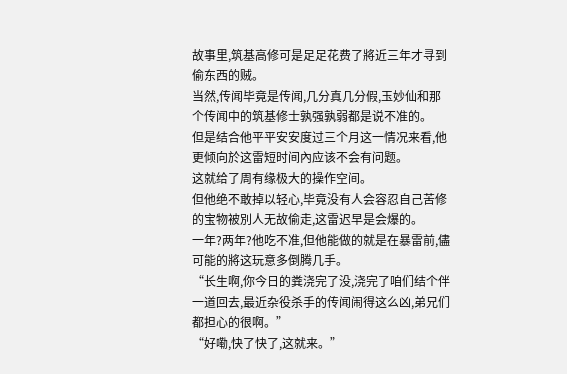故事里,筑基高修可是足足花费了將近三年才寻到偷东西的贼。
当然,传闻毕竟是传闻,几分真几分假,玉妙仙和那个传闻中的筑基修士孰强孰弱都是说不准的。
但是结合他平平安安度过三个月这一情况来看,他更倾向於这雷短时间內应该不会有问题。
这就给了周有缘极大的操作空间。
但他绝不敢掉以轻心,毕竟没有人会容忍自己苦修的宝物被別人无故偷走,这雷迟早是会爆的。
一年?两年?他吃不准,但他能做的就是在暴雷前,儘可能的將这玩意多倒腾几手。
“长生啊,你今日的粪浇完了没,浇完了咱们结个伴一道回去,最近杂役杀手的传闻闹得这么凶,弟兄们都担心的很啊。”
“好嘞,快了快了,这就来。”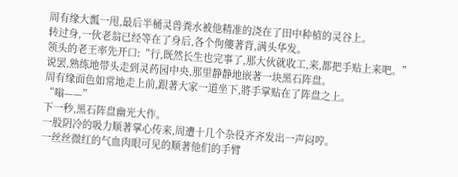周有缘大瓢一甩,最后半桶灵兽粪水被他精准的浇在了田中种植的灵谷上。
转过身,一伙老翁已经等在了身后,各个佝僂著背,满头华发。
领头的老王率先开口:“行,既然长生也完事了,那大伙就收工,来,都把手贴上来吧。”
说罢,熟练地带头走到灵药园中央,那里静静地嵌著一块黑石阵盘。
周有缘面色如常地走上前,跟著大家一道坐下,將手掌贴在了阵盘之上。
“嗡——”
下一秒,黑石阵盘幽光大作。
一股阴冷的吸力顺著掌心传来,周遭十几个杂役齐齐发出一声闷哼。
一丝丝微红的气血肉眼可见的顺著他们的手臂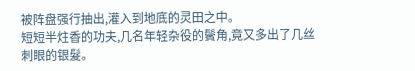被阵盘强行抽出,灌入到地底的灵田之中。
短短半炷香的功夫,几名年轻杂役的鬢角,竟又多出了几丝刺眼的银髮。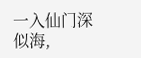一入仙门深似海,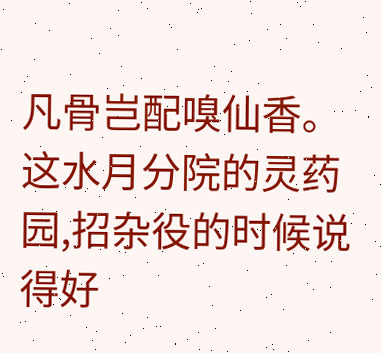凡骨岂配嗅仙香。
这水月分院的灵药园,招杂役的时候说得好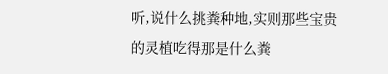听,说什么挑粪种地,实则那些宝贵的灵植吃得那是什么粪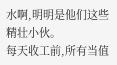水啊,明明是他们这些精壮小伙。
每天收工前,所有当值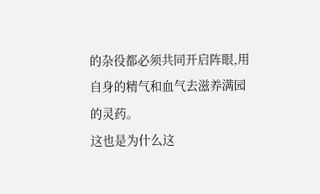的杂役都必须共同开启阵眼,用自身的精气和血气去滋养满园的灵药。
这也是为什么这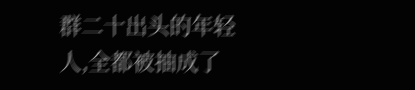群二十出头的年轻人,全都被抽成了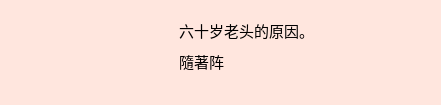六十岁老头的原因。
隨著阵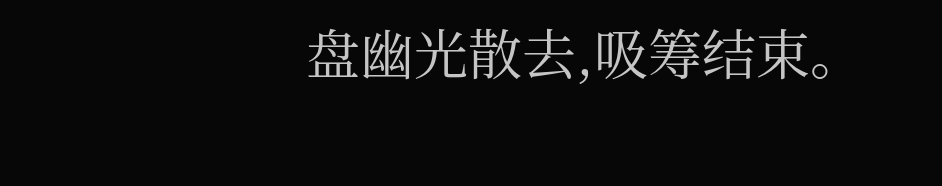盘幽光散去,吸筹结束。